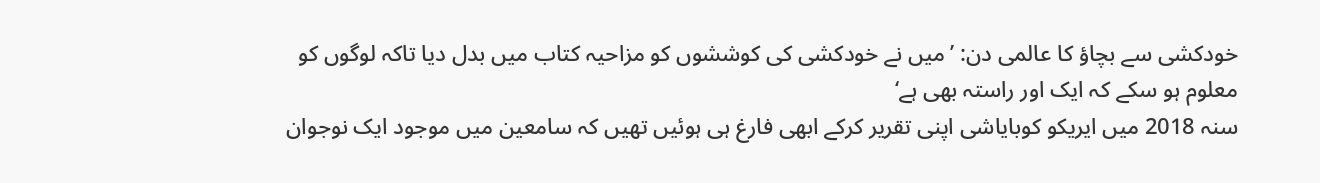خودکشی سے بچاؤ کا عالمی دن: ’میں نے خودکشی کی کوششوں کو مزاحیہ کتاب میں بدل دیا تاکہ لوگوں کو معلوم ہو سکے کہ ایک اور راستہ بھی ہے‘
سنہ 2018 میں ایریکو کوبایاشی اپنی تقریر کرکے ابھی فارغ ہی ہوئیں تھیں کہ سامعین میں موجود ایک نوجوان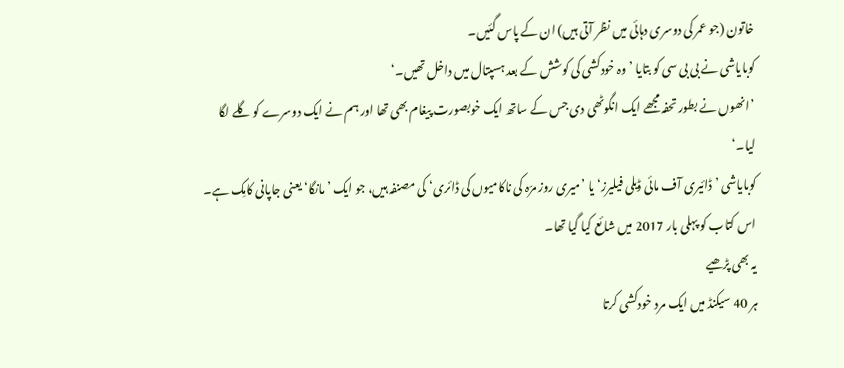خاتون (جو عمر کی دوسری دہائی میں نظر آتی ہیں) ان کے پاس گئیں۔
کوبایاشی نے بی بی سی کو بتایا ’وہ خودکشی کی کوشش کے بعد ہسپتال میں داخل تھیں۔‘
’انھوں نے بطور تحفہ مجھے ایک انگوٹھی دی جس کے ساتھ ایک خوبصورت پیغام بھی تھا اور ہم نے ایک دوسرے کو گلے لگا لیا۔‘
کوبایاشی ’ڈائیری آف مائی ڈیلی فیلیرز‘ یا ’میری روز مرّہ کی ناکامیوں کی ڈائری‘ کی مصنفہ ہیں، جو ایک ’مانگا‘ یعنی جاپانی کامِک ہے۔ اس کتاب کو پہلی بار 2017 میں شائع کیا گیا تھا۔
یہ بھی پڑھیے
ہر 40 سیکنڈ میں ایک مرد خودکشی کرتا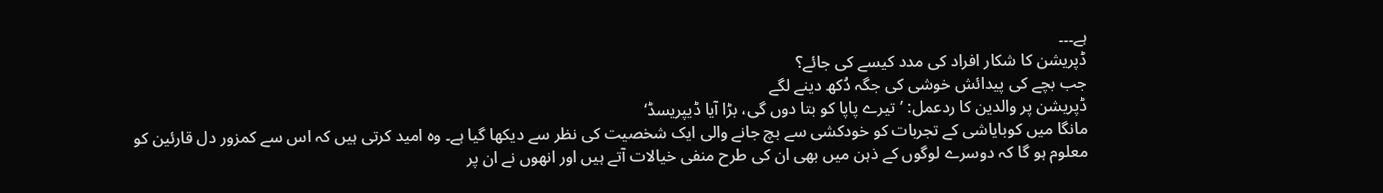ہے۔۔۔
ڈپریشن کا شکار افراد کی مدد کیسے کی جائے؟
جب بچے کی پیدائش خوشی کی جگہ دُکھ دینے لگے
ڈپریشن پر والدین کا ردعمل: ’تیرے پاپا کو بتا دوں گی، بڑا آیا ڈیپریسڈ‘
مانگا میں کوبایاشی کے تجربات کو خودکشی سے بچ جانے والی ایک شخصیت کی نظر سے دیکھا گیا ہے۔ وہ امید کرتی ہیں کہ اس سے کمزور دل قارئین کو معلوم ہو گا کہ دوسرے لوگوں کے ذہن میں بھی ان کی طرح منفی خیالات آتے ہیں اور انھوں نے ان پر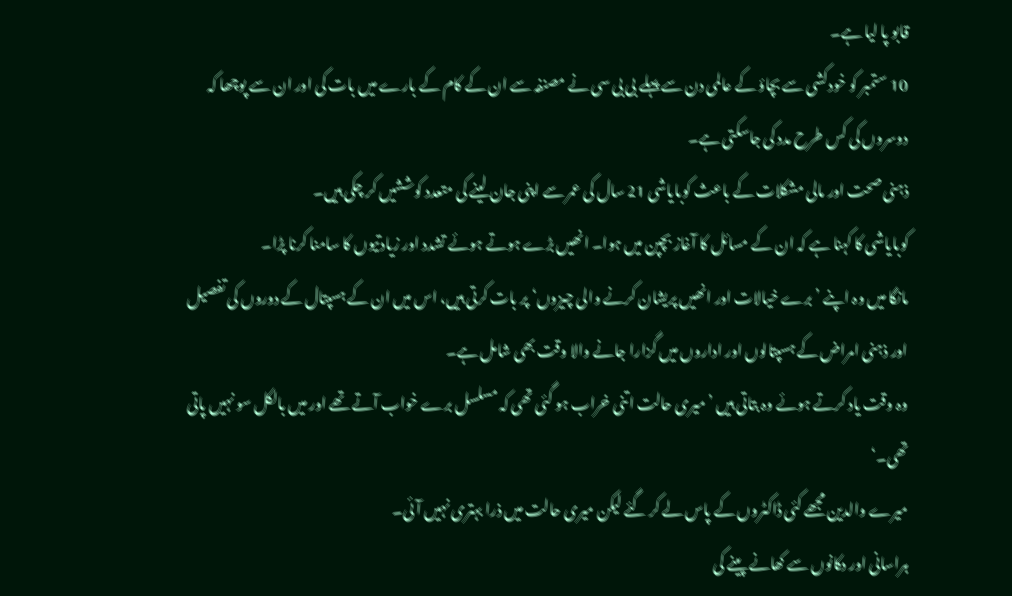قابو پا لیا ہے۔
10 ستمبر کو خودکشی سے بچاؤ کے عالمی دن سے پہلے بی بی سی نے مصنفہ سے ان کے کام کے بارے میں بات کی اور ان سے پوچھا کہ دوسروں کی کس طرح مدد کی جاسکتی ہے۔
ذہنی صحت اور مالی مشکلات کے باعث کوبایاشی 21 سال کی عمر سے اپنی جان لینے کی متعدد کوششیں کر چکی ہیں۔
کوبایاشی کا کہنا ہے کہ ان کے مسائل کا آغاز بچپن میں ہوا۔ انھیں بڑے ہوتے ہوئے تشدد اور زیادتیوں کا سامنا کرنا پڑا۔
مانگا میں وہ اپنے ’برے خیالات اور انھیں پریشان کرنے والی چیزوں‘ پر بات کرتی ہیں، اس میں ان کے ہسپتال کے دوروں کی تفصیل اور ذہنی امراض کے ہسپتالوں اور اداروں میں گزارا جانے والا وقت بھی شامل ہے۔
وہ وقت یاد کرتے ہوئے وہ بتاتی ہیں ’میری حالت اتنی خراب ہو گئی تھی کہ مسلسل برے خواب آتے تھے اور میں بالکل سو نہیں پاتی تھی۔‘
میرے والدین مجھے کئی ڈاکٹروں کے پاس لے کر گئے لیکن میری حالت میں ذرا بہتری نہیں آئی۔
ہراسانی اور دکانوں سے کھانے پینے کی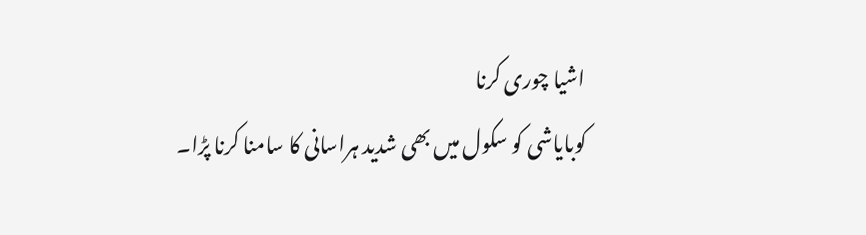اشیا چوری کرنا
کوبایاشی کو سکول میں بھی شدید ہراسانی کا سامنا کرنا پڑا۔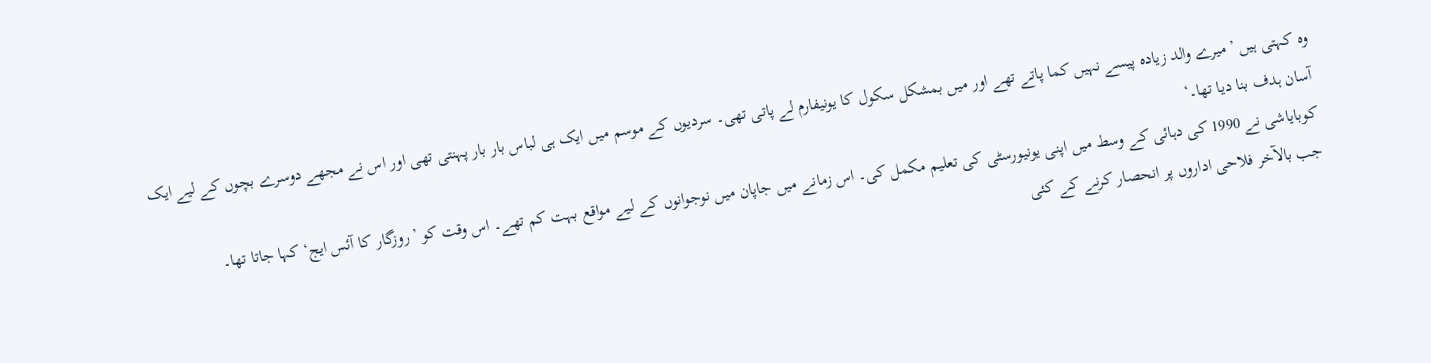وہ کہتی ہیں ’میرے والد زیادہ پیسے نہیں کما پاتے تھے اور میں بمشکل سکول کا یونیفارم لے پاتی تھی۔ سردیوں کے موسم میں ایک ہی لباس بار بار پہنتی تھی اور اس نے مجھے دوسرے بچوں کے لیے ایک آسان ہدف بنا دیا تھا۔‘
کوبایاشی نے 1990 کی دہائی کے وسط میں اپنی یونیورسٹی کی تعلیم مکمل کی۔ اس زمانے میں جاپان میں نوجوانوں کے لیے مواقع بہت کم تھے۔ اس وقت کو ’روزگار کا آئس ایج‘ کہا جاتا تھا۔
جب بالآخر فلاحی اداروں پر انحصار کرنے کے کئی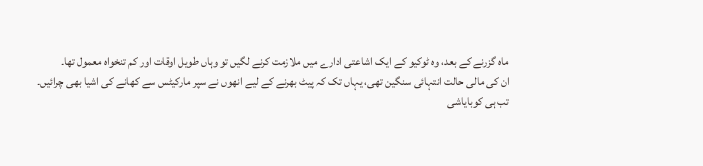ماہ گزرنے کے بعد، وہ ٹوکیو کے ایک اشاعتی ادارے میں ملازمت کرنے لگیں تو وہاں طویل اوقات اور کم تنخواہ معمول تھا۔
ان کی مالی حالت انتہائی سنگین تھی، یہاں تک کہ پیٹ بھرنے کے لیے انھوں نے سپر مارکیٹس سے کھانے کی اشیا بھی چرائیں۔
تب ہی کوبایاشی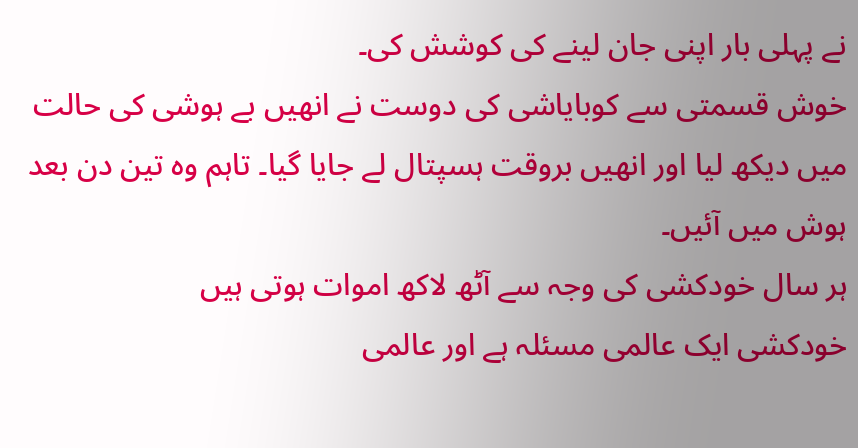نے پہلی بار اپنی جان لینے کی کوشش کی۔
خوش قسمتی سے کوبایاشی کی دوست نے انھیں بے ہوشی کی حالت میں دیکھ لیا اور انھیں بروقت ہسپتال لے جایا گیا۔ تاہم وہ تین دن بعد ہوش میں آئیں۔
ہر سال خودکشی کی وجہ سے آٹھ لاکھ اموات ہوتی ہیں
خودکشی ایک عالمی مسئلہ ہے اور عالمی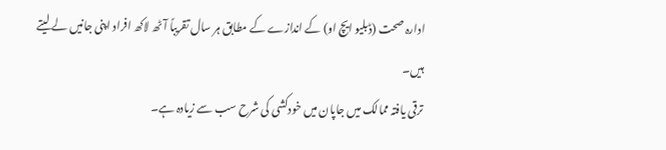ادارہ صحت (ڈبلیو ایچ او) کے اندازے کے مطابق ہر سال تقریباً آٹھ لاکھ افراد اپنی جانیں لے لیتے ہیں۔
ترقی یافتہ ممالک میں جاپان میں خودکشی کی شرح سب سے زیادہ ہے۔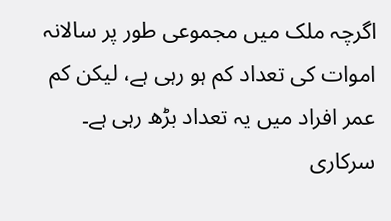اگرچہ ملک میں مجموعی طور پر سالانہ اموات کی تعداد کم ہو رہی ہے، لیکن کم عمر افراد میں یہ تعداد بڑھ رہی ہے۔
سرکاری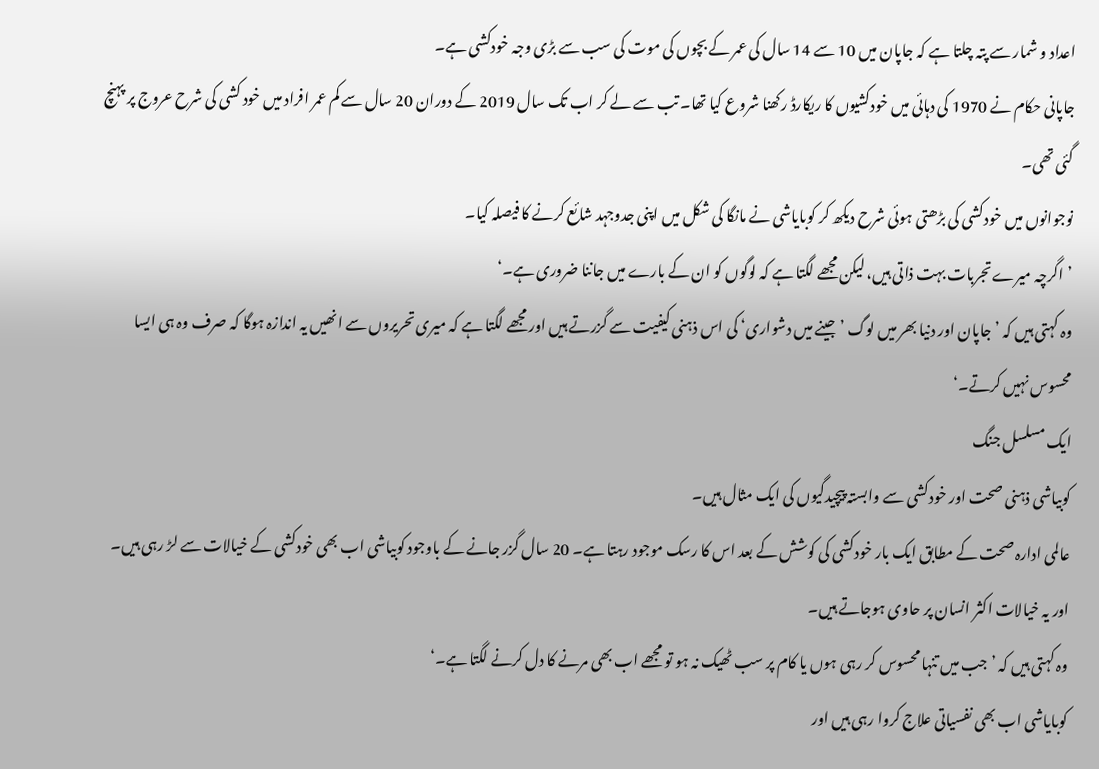اعداد و شمار سے پتہ چلتا ہے کہ جاپان میں 10 سے 14 سال کی عمر کے بچوں کی موت کی سب سے بڑی وجہ خودکشی ہے۔
جاپانی حکام نے 1970 کی دہائی میں خودکشیوں کا ریکارڈ رکھنا شروع کیا تھا۔ تب سے لے کر اب تک سال 2019 کے دوران 20 سال سے کم عمر افراد میں خود کشی کی شرح عروج پر پہنچ گئی تھی۔
نوجوانوں میں خودکشی کی بڑھتی ہوئی شرح دیکھ کر کوبایاشی نے مانگا کی شکل میں اپنی جدوجہد شائع کرنے کا فیصلہ کیا۔
’اگرچہ میرے تجربات بہت ذاتی ہیں، لیکن مجھے لگتا ہے کہ لوگوں کو ان کے بارے میں جاننا ضروری ہے۔‘
وہ کہتی ہیں کہ ’جاپان اور دنیا بھر میں لوگ ’جینے میں دشواری‘ کی اس ذہنی کیفیت سے گزرتے ہیں اور مجھے لگتا ہے کہ میری تحریروں سے انھیں یہ اندازہ ہوگا کہ صرف وہ ہی ایسا محسوس نہیں کرتے۔‘
ایک مسلسل جنگ
کوبیاشی ذہنی صحت اور خودکشی سے وابستہ پیچیدگیوں کی ایک مثال ہیں۔
عالمی ادارہ صحت کے مطابق ایک بار خودکشی کی کوشش کے بعد اس کا رسک موجود رہتا ہے۔ 20 سال گزر جانے کے باوجود کوبیاشی اب بھی خودکشی کے خیالات سے لڑ رہی ہیں۔
اور یہ خیالات اکثر انسان پر حاوی ہوجاتے ہیں۔
وہ کہتی ہیں کہ ’جب میں تنہا محسوس کر رہی ہوں یا کام پر سب ٹھیک نہ ہو تو مجھے اب بھی مرنے کا دل کرنے لگتا ہے۔‘
کوبایاشی اب بھی نفسیاتی علاج کروا رہی ہیں اور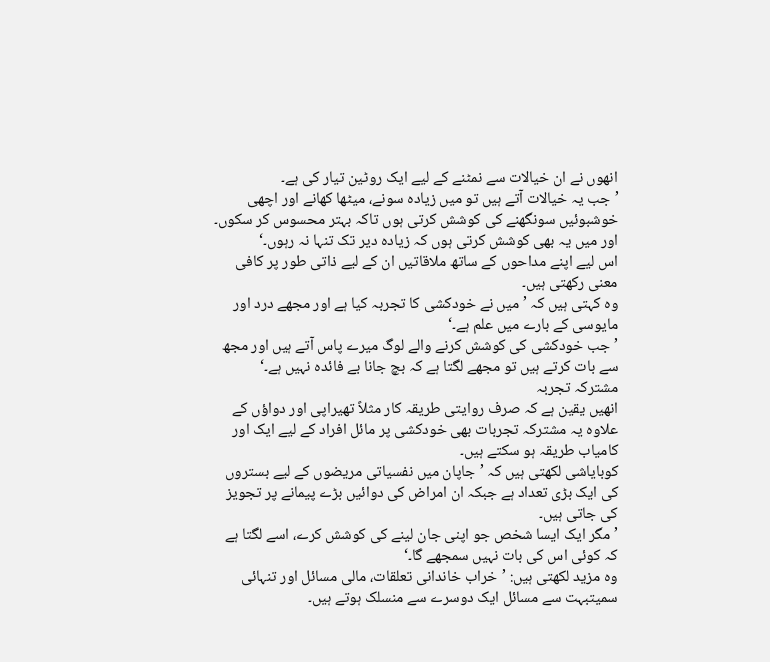انھوں نے ان خیالات سے نمٹنے کے لیے ایک روٹین تیار کی ہے۔
’جب یہ خیالات آتے ہیں تو میں زیادہ سونے، میٹھا کھانے اور اچھی خوشبوئیں سونگھنے کی کوشش کرتی ہوں تاکہ بہتر محسوس کر سکوں۔ اور میں یہ بھی کوشش کرتی ہوں کہ زیادہ دیر تک تنہا نہ رہوں۔‘
اس لیے اپنے مداحوں کے ساتھ ملاقاتیں ان کے لیے ذاتی طور پر کافی معنی رکھتی ہیں۔
وہ کہتی ہیں کہ ’میں نے خودکشی کا تجربہ کیا ہے اور مجھے درد اور مایوسی کے بارے میں علم ہے۔‘
’جب خودکشی کی کوشش کرنے والے لوگ میرے پاس آتے ہیں اور مجھ سے بات کرتے ہیں تو مجھے لگتا ہے کہ بچ جانا بے فائدہ نہیں ہے۔‘
مشترکہ تجربہ
انھیں یقین ہے کہ صرف روایتی طریقہ کار مثلاً تھیراپی اور دواؤں کے علاوہ یہ مشترکہ تجربات بھی خودکشی پر مائل افراد کے لیے ایک اور کامیاب طریقہ ہو سکتے ہیں۔
کوبایاشی لکھتی ہیں کہ ’جاپان میں نفسیاتی مریضوں کے لیے بستروں کی ایک بڑی تعداد ہے جبکہ ان امراض کی دوائیں بڑے پیمانے پر تجویز کی جاتی ہیں۔
’مگر ایک ایسا شخص جو اپنی جان لینے کی کوشش کرے، اسے لگتا ہے کہ کوئی اس کی بات نہیں سمجھے گا۔‘
وہ مزید لکھتی ہیں: ’خراب خاندانی تعلقات، مالی مسائل اور تنہائی سمیتبہت سے مسائل ایک دوسرے سے منسلک ہوتے ہیں۔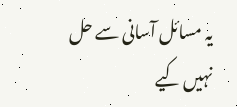یہ مسائل آسانی سے حل نہیں کیے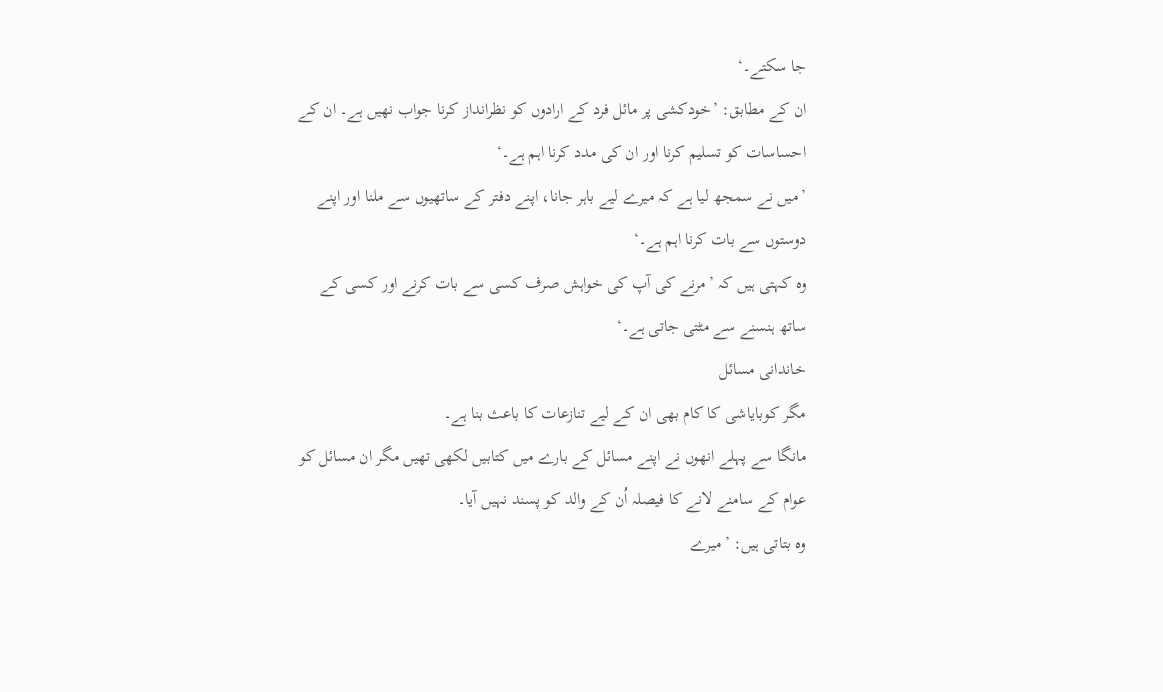جا سکتے۔‘
ان کے مطابق: ’خودکشی پر مائل فرد کے ارادوں کو نظرانداز کرنا جواب نھیں ہے۔ ان کے احساسات کو تسلیم کرنا اور ان کی مدد کرنا اہم ہے۔‘
’میں نے سمجھ لیا ہے کہ میرے لیے باہر جانا، اپنے دفتر کے ساتھیوں سے ملنا اور اپنے دوستوں سے بات کرنا اہم ہے۔‘
وہ کہتی ہیں کہ ’مرنے کی آپ کی خواہش صرف کسی سے بات کرنے اور کسی کے ساتھ ہنسنے سے مٹتی جاتی ہے۔‘
خاندانی مسائل
مگر کوبایاشی کا کام بھی ان کے لیے تنازعات کا باعث بنا ہے۔
مانگا سے پہلے انھوں نے اپنے مسائل کے بارے میں کتابیں لکھی تھیں مگر ان مسائل کو عوام کے سامنے لانے کا فیصلہ اُن کے والد کو پسند نہیں آیا۔
وہ بتاتی ہیں: ’میرے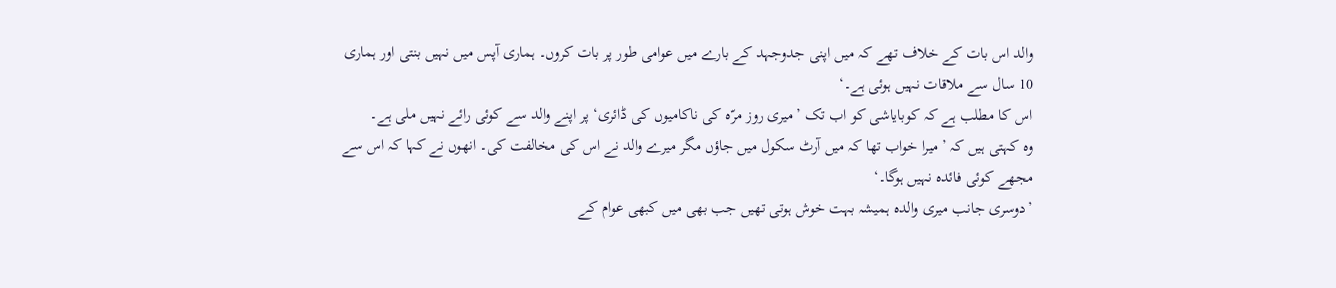والد اس بات کے خلاف تھے کہ میں اپنی جدوجہد کے بارے میں عوامی طور پر بات کروں۔ ہماری آپس میں نہیں بنتی اور ہماری 10 سال سے ملاقات نہیں ہوئی ہے۔‘
اس کا مطلب ہے کہ کوبایاشی کو اب تک ’میری روز مرّہ کی ناکامیوں کی ڈائری‘ پر اپنے والد سے کوئی رائے نہیں ملی ہے۔
وہ کہتی ہیں کہ ’میرا خواب تھا کہ میں آرٹ سکول میں جاؤں مگر میرے والد نے اس کی مخالفت کی۔ انھوں نے کہا کہ اس سے مجھے کوئی فائدہ نہیں ہوگا۔‘
’دوسری جانب میری والدہ ہمیشہ بہت خوش ہوتی تھیں جب بھی میں کبھی عوام کے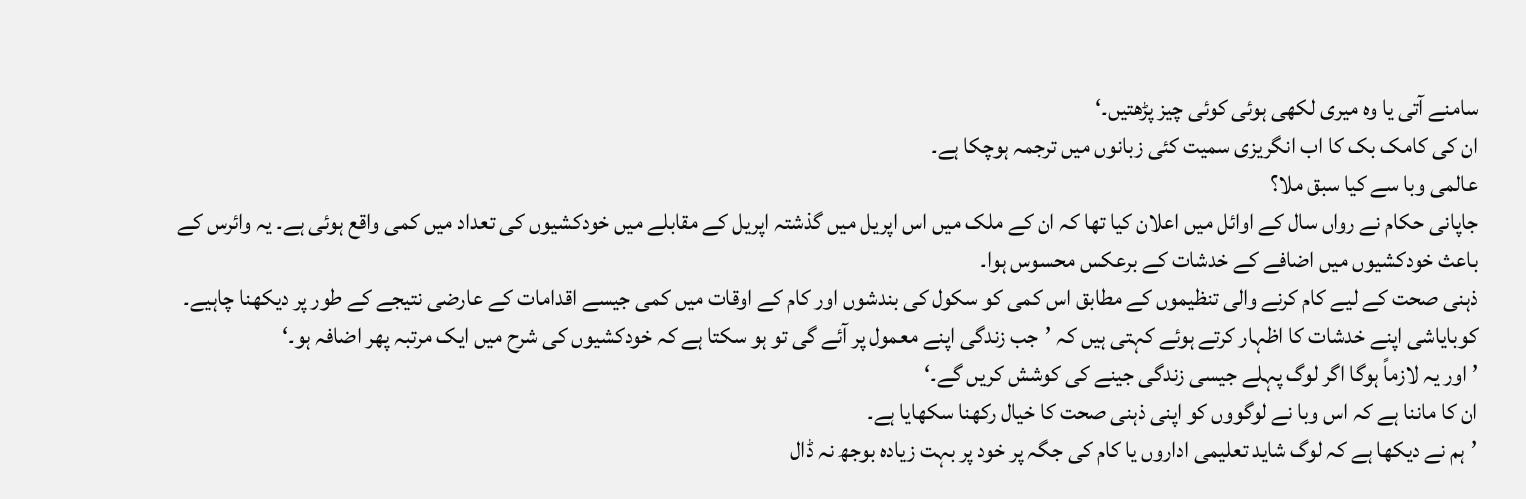سامنے آتی یا وہ میری لکھی ہوئی کوئی چیز پڑھتیں۔‘
ان کی کامک بک کا اب انگریزی سمیت کئی زبانوں میں ترجمہ ہوچکا ہے۔
عالمی وبا سے کیا سبق ملا؟
جاپانی حکام نے رواں سال کے اوائل میں اعلان کیا تھا کہ ان کے ملک میں اس اپریل میں گذشتہ اپریل کے مقابلے میں خودکشیوں کی تعداد میں کمی واقع ہوئی ہے۔ یہ وائرس کے باعث خودکشیوں میں اضافے کے خدشات کے برعکس محسوس ہوا۔
ذہنی صحت کے لیے کام کرنے والی تنظیموں کے مطابق اس کمی کو سکول کی بندشوں اور کام کے اوقات میں کمی جیسے اقدامات کے عارضی نتیجے کے طور پر دیکھنا چاہیے۔
کوبایاشی اپنے خدشات کا اظہار کرتے ہوئے کہتی ہیں کہ ’جب زندگی اپنے معمول پر آئے گی تو ہو سکتا ہے کہ خودکشیوں کی شرح میں ایک مرتبہ پھر اضافہ ہو۔‘
’اور یہ لازماً ہوگا اگر لوگ پہلے جیسی زندگی جینے کی کوشش کریں گے۔‘
ان کا ماننا ہے کہ اس وبا نے لوگووں کو اپنی ذہنی صحت کا خیال رکھنا سکھایا ہے۔
’ہم نے دیکھا ہے کہ لوگ شاید تعلیمی اداروں یا کام کی جگہ پر خود پر بہت زیادہ بوجھ نہ ڈال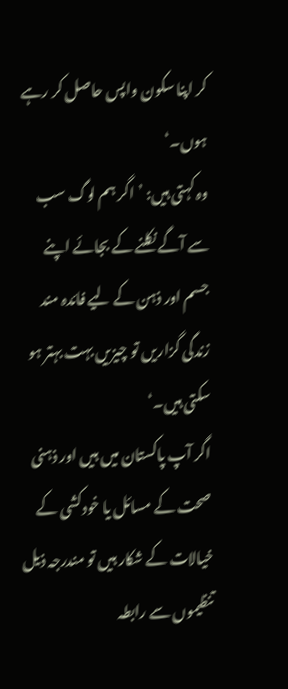کر اپنا سکون واپس حاصل کر رہے ہوں۔‘
وہ کہتی ہیں: ’اگر ہم لوگ سب سے آگے نکلنے کے بجائے اپنے جسم اور ذہن کے لیے فائدہ مند زندگی گزاریں تو چیزیں بہت بہتر ہو سکتی ہیں۔‘
اگر آپ پاکستان میں ہیں اور ذہنی صحت کے مسائل یا خودکشی کے خیالات کے شکار ہیں تو مندرجہ ذیل تنظیموں سے رابطہ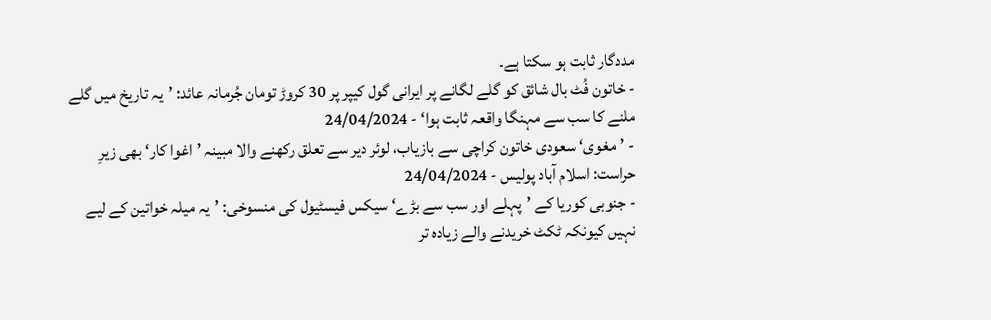مددگار ثابت ہو سکتا ہے۔
- خاتون فُٹ بال شائق کو گلے لگانے پر ایرانی گول کیپر پر 30 کروڑ تومان جُرمانہ عائد: ’یہ تاریخ میں گلے ملنے کا سب سے مہنگا واقعہ ثابت ہوا‘ - 24/04/2024
- ’مغوی‘ سعودی خاتون کراچی سے بازیاب، لوئر دیر سے تعلق رکھنے والا مبینہ ’اغوا کار‘ بھی زیرِ حراست: اسلام آباد پولیس - 24/04/2024
- جنوبی کوریا کے ’پہلے اور سب سے بڑے‘ سیکس فیسٹیول کی منسوخی: ’یہ میلہ خواتین کے لیے نہیں کیونکہ ٹکٹ خریدنے والے زیادہ تر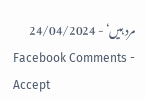مرد ہیں‘ - 24/04/2024
Facebook Comments - Accept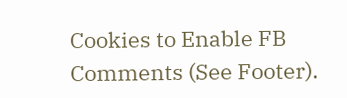Cookies to Enable FB Comments (See Footer).